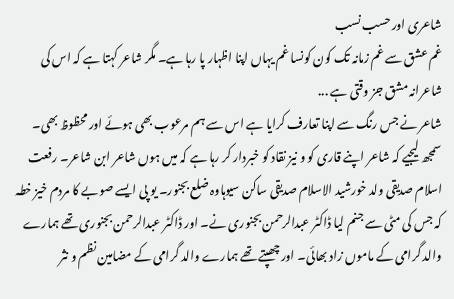شاعری اور حسب نسب
غم عشق سے غم زمانہ تک کون کونسا غم یہاں اپنا اظہار پا رہا ہے۔ مگر شاعر کہتا ہے کہ اس کی شاعرانہ مشق جز وقتی ہے ...
شاعر نے جس رنگ سے اپنا تعارف کرایا ہے اس سے ہم مرعوب بھی ہوئے اور محظوظ بھی۔ سمجھ لیجیے کہ شاعر اپنے قاری کو و نیز نقاد کو خبردار کر رہا ہے کہ میں ہوں شاعر ابن شاعر۔ رفعت اسلام صدیقی ولد خورشید الاسلام صدیقی ساکن سیوہاوہ ضلع بجنور۔ یو پی ایسے صوبے کا مردم خیز خطہ کہ جس کی مٹی سے جنم لیا ڈاکٹر عبدالرحمن بجنوری نے۔ اور ڈاکٹر عبدالرحمن بجنوری تھے ہمارے والد گرامی کے ماموں زاد بھائی۔ اور چھپتے تھے ہمارے والد گرامی کے مضامین نظم و نثر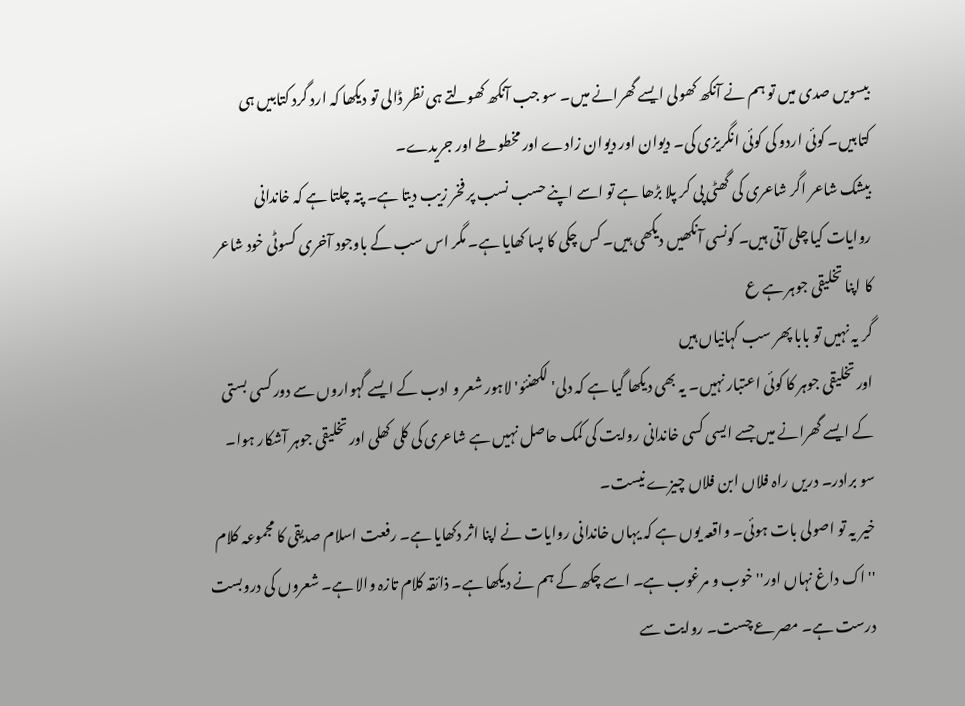بیسویں صدی میں تو ہم نے آنکھ کھولی ایسے گھرانے میں۔ سو جب آنکھ کھولتے ہی نظر ڈالی تو دیکھا کہ ارد گرد کتابیں ہی کتابیں۔ کوئی اردو کی کوئی انگریزی کی۔ دیوان اور دیوان زادے اور مخطوطے اور جریدے۔
بیشک شاعر اگر شاعری کی گھٹی پی کر پلا بڑھا ہے تو اسے اپنے حسب نسب پر فخر زیب دیتا ہے۔ پتہ چلتا ہے کہ خاندانی روایات کیا چلی آتی ہیں۔ کونسی آنکھیں دیکھی ہیں۔ کس چکی کا پسا کھایا ہے۔ مگر اس سب کے باوجود آخری کسوٹی خود شاعر کا اپنا تخلیقی جوہر ہے ع
گر یہ نہیں تو بابا پھر سب کہانیاں ہیں
اور تخلیقی جوہر کا کوئی اعتبار نہیں۔ یہ بھی دیکھا گیا ہے کہ دلی' لکھنئو' لاہور شعر و ادب کے ایسے گہواروں سے دور کسی بستی کے ایسے گھرانے میں جسے ایسی کسی خاندانی روایت کی کمک حاصل نہیں ہے شاعری کی کلی کھلی اور تخلیقی جوہر آشکار ہوا۔ سو برادر۔ دریں راہ فلاں ابن فلاں چیزے نیست۔
خیر یہ تو اصولی بات ہوئی۔ واقعہ یوں ہے کہ یہاں خاندانی روایات نے اپنا اثر دکھایا ہے۔ رفعت اسلام صدیقی کا مجموعہ کلام ''اک داغ نہاں اور'' خوب و مرغوب ہے۔ اسے چکھ کے ہم نے دیکھا ہے۔ ذائقہ کلام تازہ والا ہے۔ شعروں کی دروبست درست ہے۔ مصرعے چست۔ روایت سے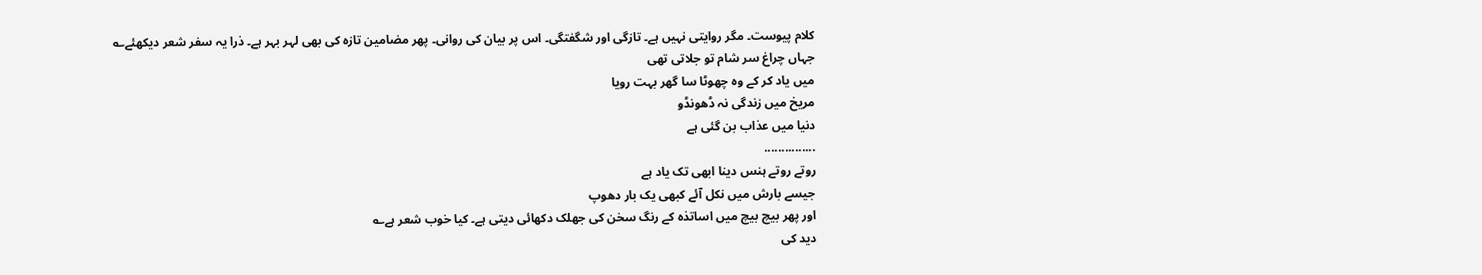کلام پیوست۔ مگر روایتی نہیں ہے۔ تازگی اور شگفتگی۔ اس پر بیان کی روانی۔ پھر مضامین تازہ کی بھی لہر بہر ہے۔ ذرا یہ سفر شعر دیکھئے؎
جہاں چراغ سر شام تو جلاتی تھی
میں یاد کر کے وہ چھوٹا سا گھر بہت رویا
مریخ میں زندگی نہ ڈھونڈو
دنیا میں عذاب بن گئی ہے
...............
روتے روتے ہنس دینا ابھی تک یاد ہے
جیسے بارش میں نکل آئے کبھی یک بار دھوپ
اور پھر بیچ بیچ میں اساتذہ کے رنگ سخن کی جھلک دکھائی دیتی ہے۔ کیا خوب شعر ہے؎
دید کی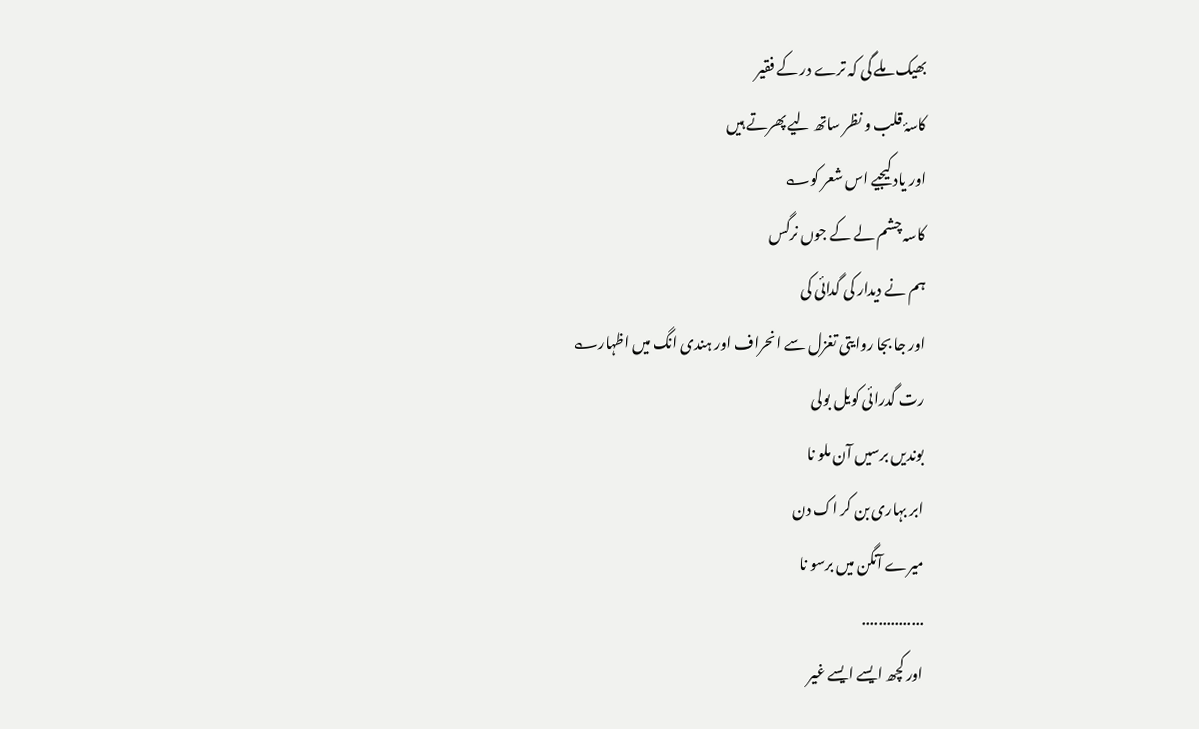بھیک ملے گی کہ ترے در کے فقیر
کاسۂ قلب و نظر ساتھ لیے پھرتے ہیں
اور یاد کیجیے اس شعر کو؎
کاسہ چشم لے کے جوں نرگس
ہم نے دیدار کی گدائی کی
اور جا بجا روایتی تغزل سے انحراف اور ہندی انگ میں اظہار؎
رت گدرائی کویل بولی
بوندیں برسیں آن ملو نا
ابر بہاری بن کر اک دن
میرے آنگن میں برسو نا
...............
اور کچھ ایسے ایسے غیر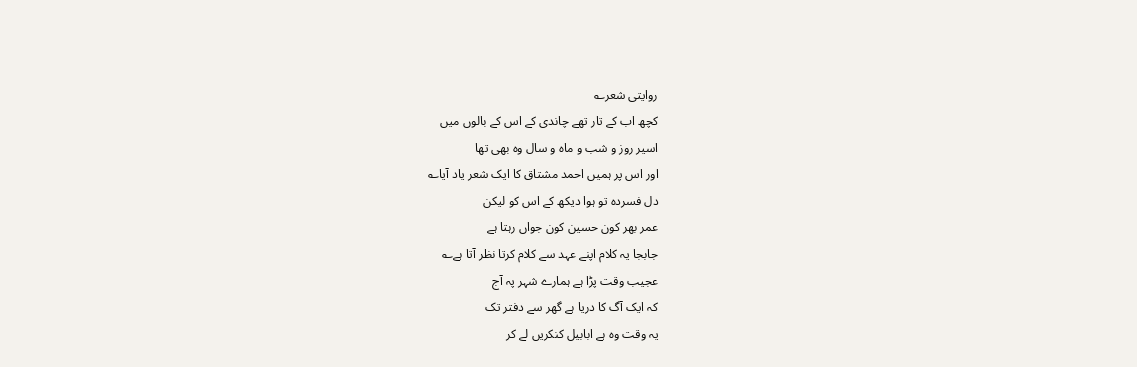روایتی شعر؎
کچھ اب کے تار تھے چاندی کے اس کے بالوں میں
اسیر روز و شب و ماہ و سال وہ بھی تھا
اور اس پر ہمیں احمد مشتاق کا ایک شعر یاد آیا؎
دل فسردہ تو ہوا دیکھ کے اس کو لیکن
عمر بھر کون حسین کون جواں رہتا ہے
جابجا یہ کلام اپنے عہد سے کلام کرتا نظر آتا ہے؎
عجیب وقت پڑا ہے ہمارے شہر پہ آج
کہ ایک آگ کا دریا ہے گھر سے دفتر تک
یہ وقت وہ ہے ابابیل کنکریں لے کر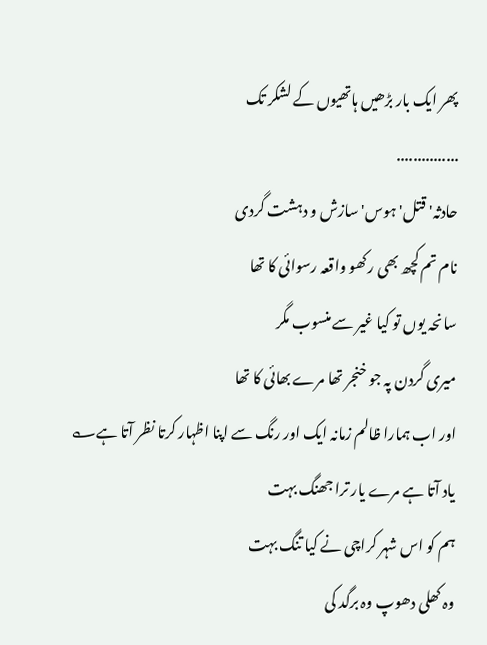پھر ایک بار بڑھیں ہاتھیوں کے لشکر تک
...............
حادثہ' قتل' ہوس' سازش و دہشت گردی
نام تم کچھ بھی رکھو واقعہ رسوائی کا تھا
سانحہ یوں تو کیا غیر سے منسوب مگر
میری گردن پہ جو خنجر تھا مرے بھائی کا تھا
اور اب ہمارا ظالم زمانہ ایک اور رنگ سے اپنا اظہار کرتا نظر آتا ہے؎
یاد آتا ہے مرے یار ترا جھنگ بہت
ہم کو اس شہر کراچی نے کیا تنگ بہت
وہ کھلی دھوپ وہ برگد کی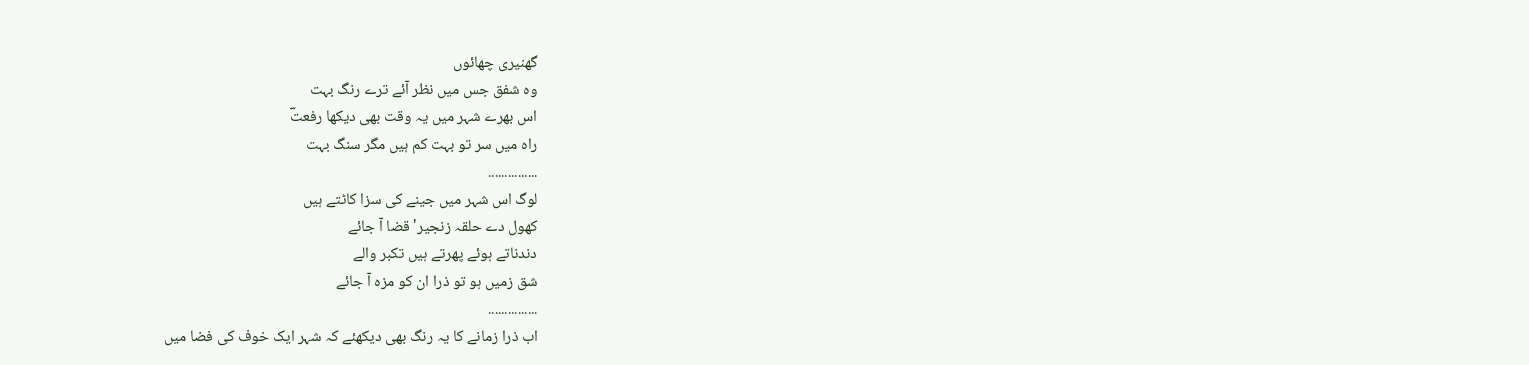گھنیری چھائوں
وہ شفق جس میں نظر آئے ترے رنگ بہت
اس بھرے شہر میں یہ وقت بھی دیکھا رفعتؔ
راہ میں سر تو بہت کم ہیں مگر سنگ بہت
...............
لوگ اس شہر میں جینے کی سزا کاٹتے ہیں
کھول دے حلقہ زنجیر' قضا آ جائے
دندناتے ہوئے پھرتے ہیں تکبر والے
شق زمیں ہو تو ذرا ان کو مزہ آ جائے
...............
اب ذرا زمانے کا یہ رنگ بھی دیکھئے کہ شہر ایک خوف کی فضا میں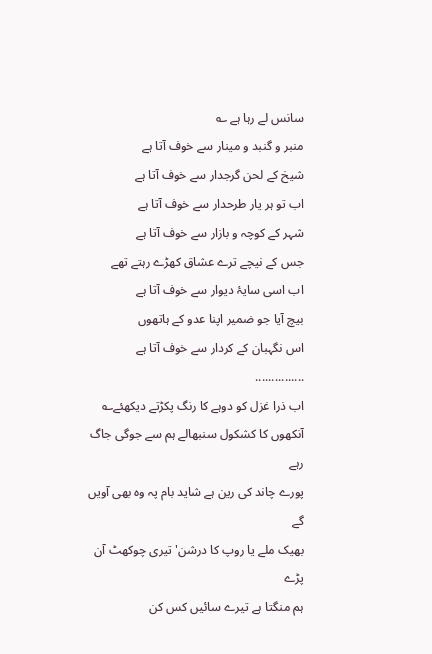سانس لے رہا ہے ؎
منبر و گنبد و مینار سے خوف آتا ہے
شیخ کے لحن گرجدار سے خوف آتا ہے
اب تو ہر یار طرحدار سے خوف آتا ہے
شہر کے کوچہ و بازار سے خوف آتا ہے
جس کے نیچے ترے عشاق کھڑے رہتے تھے
اب اسی سایۂ دیوار سے خوف آتا ہے
بیچ آیا جو ضمیر اپنا عدو کے ہاتھوں
اس نگہبان کے کردار سے خوف آتا ہے
...............
اب ذرا غزل کو دوہے کا رنگ پکڑتے دیکھئے؎
آنکھوں کا کشکول سنبھالے ہم سے جوگی جاگ رہے
پورے چاند کی رین ہے شاید بام پہ وہ بھی آویں گے
بھیک ملے یا روپ کا درشن' تیری چوکھٹ آن پڑے
ہم منگتا ہے تیرے سائیں کس کن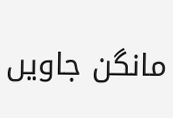مانگن جاویں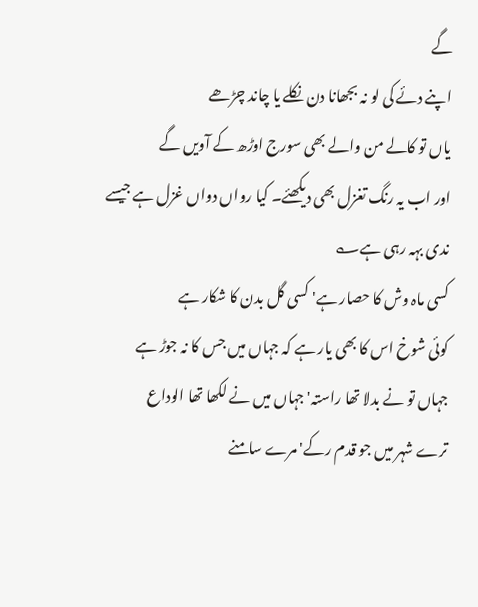گے
اپنے دئے کی لو نہ بجھانا دن نکلے یا چاند چڑھے
یاں تو کالے من والے بھی سورج اوڑھ کے آویں گے
اور اب یہ رنگ تغزل بھی دیکھئے۔ کیا رواں دواں غزل ہے جیسے ندی بہہ رہی ہے؎
کسی ماہ وش کا حصار ہے' کسی گل بدن کا شکار ہے
کوئی شوخ اس کا بھی یار ہے کہ جہاں میں جس کا نہ جوڑ ہے
جہاں تو نے بدلا تھا راستہ' جہاں میں نے لکھا تھا الوداع
ترے شہر میں جو قدم رکے' مرے سامنے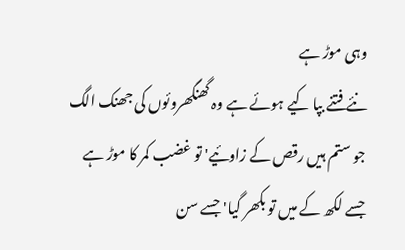وہی موڑ ہے
نئے فتنے بپا کیے ہوئے ہے وہ گھنگھروئوں کی جھنک الگ
جو ستم ہیں رقص کے زاوئیے' تو غضب کمر کا موڑ ہے
جسے لکھ کے میں تو بکھر گیا' جسے سن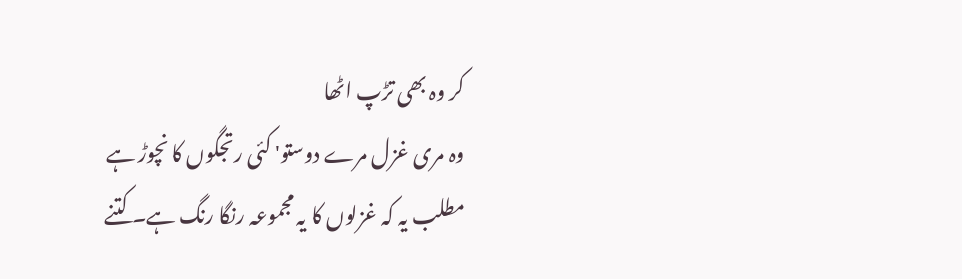کر وہ بھی تڑپ اٹھا
وہ مری غزل مرے دوستو' کئی رتجگوں کا نچوڑ ہے
مطلب یہ کہ غزلوں کا یہ مجموعہ رنگا رنگ ہے۔ کتنے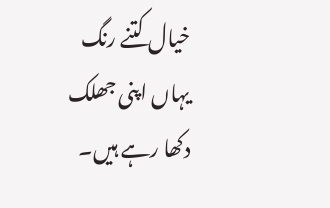خیال کتنے رنگ یہاں اپنی جھلک دکھا رہے ہیں۔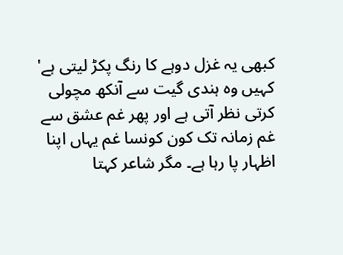کبھی یہ غزل دوہے کا رنگ پکڑ لیتی ہے' کہیں وہ ہندی گیت سے آنکھ مچولی کرتی نظر آتی ہے اور پھر غم عشق سے غم زمانہ تک کون کونسا غم یہاں اپنا اظہار پا رہا ہے۔ مگر شاعر کہتا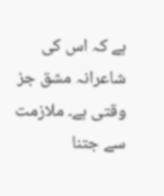ہے کہ اس کی شاعرانہ مشق جز وقتی ہے۔ ملازمت سے جتنا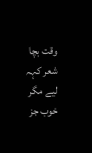وقت بچا شعر کہہ لیے مگر خوب جز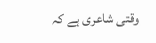وقتی شاعری ہے کہ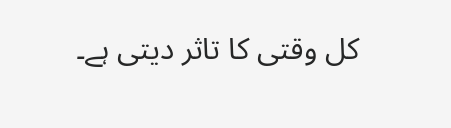کل وقتی کا تاثر دیتی ہے۔